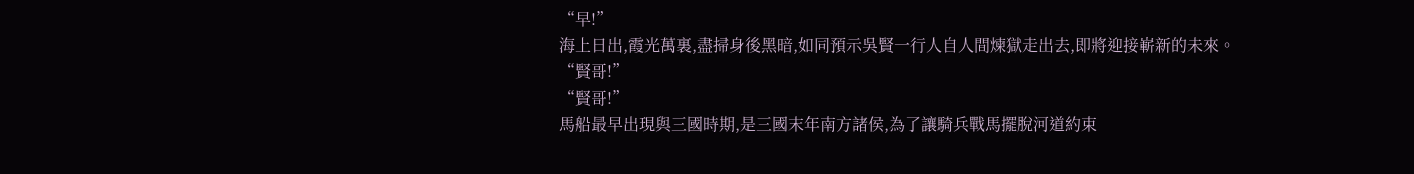“早!”
海上日出,霞光萬裏,盡掃身後黑暗,如同預示吳賢一行人自人間煉獄走出去,即將迎接嶄新的未來。
“賢哥!”
“賢哥!”
馬船最早出現與三國時期,是三國末年南方諸侯,為了讓騎兵戰馬擺脫河道約束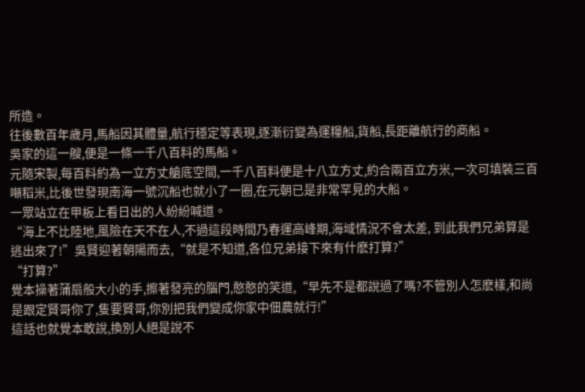所造。
往後數百年歲月,馬船因其體量,航行穩定等表現,逐漸衍變為運糧船,貨船,長距離航行的商船。
吳家的這一艘,便是一條一千八百料的馬船。
元隨宋製,每百料約為一立方丈艙底空間,一千八百料便是十八立方丈,約合兩百立方米,一次可填裝三百噸稻米,比後世發現南海一號沉船也就小了一圈,在元朝已是非常罕見的大船。
一眾站立在甲板上看日出的人紛紛喊道。
“海上不比陸地,風險在天不在人,不過這段時間乃春運高峰期,海域情況不會太差, 到此我們兄弟算是逃出來了!”吳賢迎著朝陽而去,“就是不知道,各位兄弟接下來有什麽打算?”
“打算?”
覺本操著蒲扇般大小的手,擦著發亮的腦門,憨憨的笑道,“早先不是都說過了嗎?不管別人怎麽樣,和尚是跟定賢哥你了,隻要賢哥,你別把我們變成你家中佃農就行!”
這話也就覺本敢說,換別人絕是說不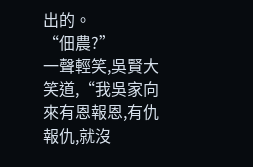出的。
“佃農?”
一聲輕笑,吳賢大笑道,“我吳家向來有恩報恩,有仇報仇,就沒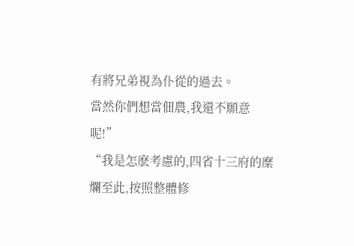有將兄弟視為仆從的過去。
當然你們想當佃農,我還不願意呢!”
“我是怎麽考慮的,四省十三府的糜爛至此,按照整體修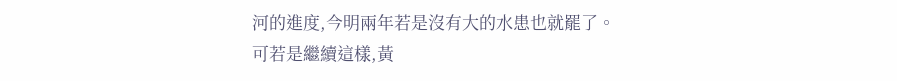河的進度,今明兩年若是沒有大的水患也就罷了。
可若是繼續這樣,黃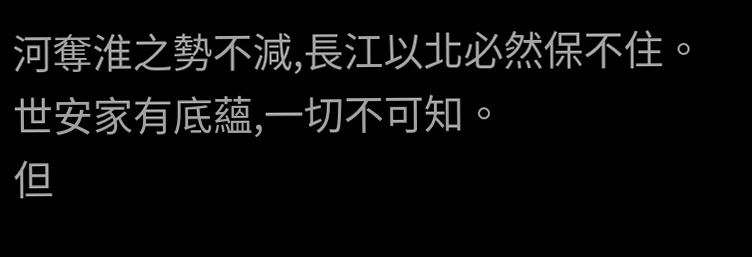河奪淮之勢不減,長江以北必然保不住。
世安家有底蘊,一切不可知。
但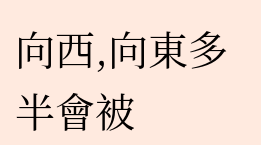向西,向東多半會被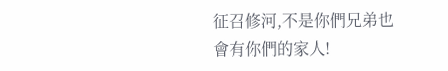征召修河,不是你們兄弟也會有你們的家人!